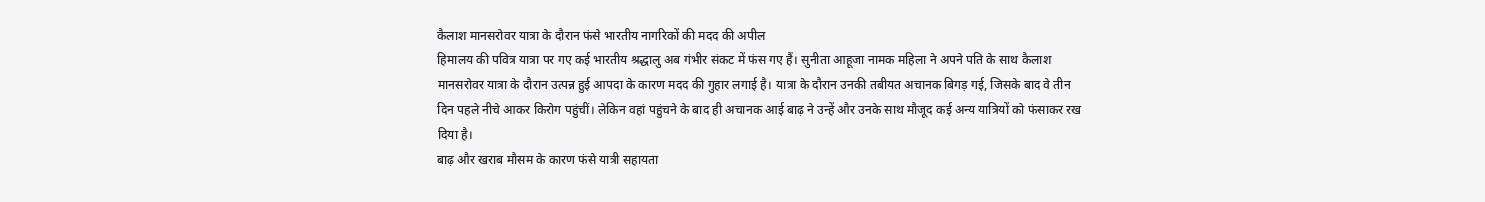कैलाश मानसरोवर यात्रा के दौरान फंसे भारतीय नागरिकों की मदद की अपील
हिमालय की पवित्र यात्रा पर गए कई भारतीय श्रद्धालु अब गंभीर संकट में फंस गए हैं। सुनीता आहूजा नामक महिला ने अपने पति के साथ कैलाश मानसरोवर यात्रा के दौरान उत्पन्न हुई आपदा के कारण मदद की गुहार लगाई है। यात्रा के दौरान उनकी तबीयत अचानक बिगड़ गई, जिसके बाद वे तीन दिन पहले नीचे आकर किरोग पहुंचीं। लेकिन वहां पहुंचने के बाद ही अचानक आई बाढ़ ने उन्हें और उनके साथ मौजूद कई अन्य यात्रियों को फंसाकर रख दिया है।
बाढ़ और खराब मौसम के कारण फंसे यात्री सहायता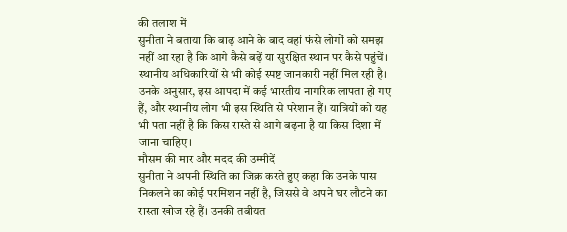की तलाश में
सुनीता ने बताया कि बाढ़ आने के बाद वहां फंसे लोगों को समझ नहीं आ रहा है कि आगे कैसे बढ़ें या सुरक्षित स्थान पर कैसे पहुंचें। स्थानीय अधिकारियों से भी कोई स्पष्ट जानकारी नहीं मिल रही है। उनके अनुसार, इस आपदा में कई भारतीय नागरिक लापता हो गए हैं, और स्थानीय लोग भी इस स्थिति से परेशान हैं। यात्रियों को यह भी पता नहीं है कि किस रास्ते से आगे बढ़ना है या किस दिशा में जाना चाहिए।
मौसम की मार और मदद की उम्मीदें
सुनीता ने अपनी स्थिति का जिक्र करते हुए कहा कि उनके पास निकलने का कोई परमिशन नहीं है, जिससे वे अपने घर लौटने का रास्ता खोज रहे हैं। उनकी तबीयत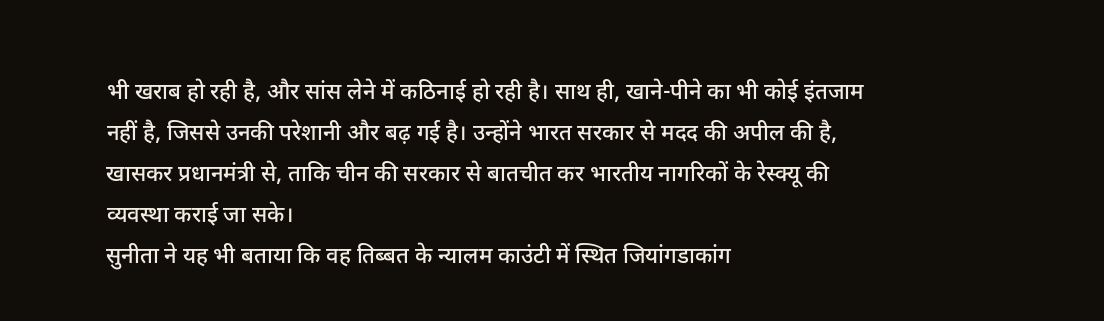भी खराब हो रही है, और सांस लेने में कठिनाई हो रही है। साथ ही, खाने-पीने का भी कोई इंतजाम नहीं है, जिससे उनकी परेशानी और बढ़ गई है। उन्होंने भारत सरकार से मदद की अपील की है, खासकर प्रधानमंत्री से, ताकि चीन की सरकार से बातचीत कर भारतीय नागरिकों के रेस्क्यू की व्यवस्था कराई जा सके।
सुनीता ने यह भी बताया कि वह तिब्बत के न्यालम काउंटी में स्थित जियांगडाकांग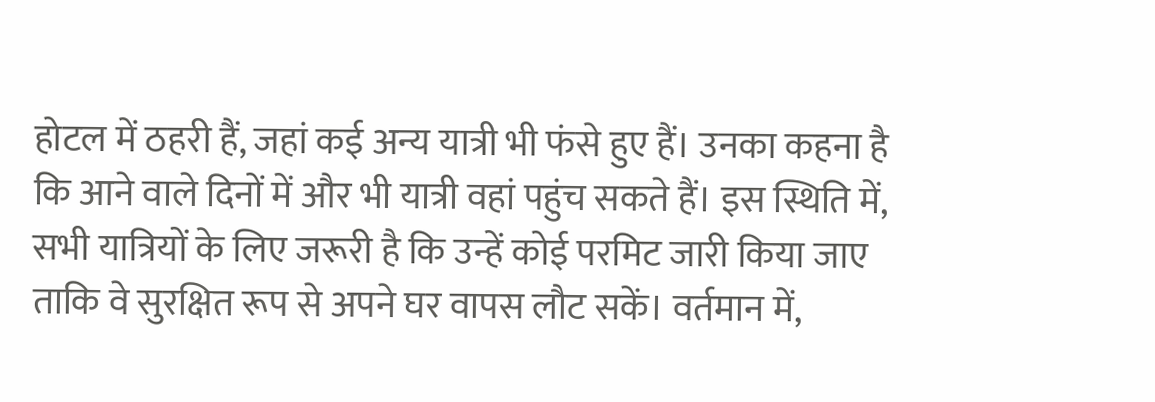होटल में ठहरी हैं, जहां कई अन्य यात्री भी फंसे हुए हैं। उनका कहना है कि आने वाले दिनों में और भी यात्री वहां पहुंच सकते हैं। इस स्थिति में, सभी यात्रियों के लिए जरूरी है कि उन्हें कोई परमिट जारी किया जाए ताकि वे सुरक्षित रूप से अपने घर वापस लौट सकें। वर्तमान में,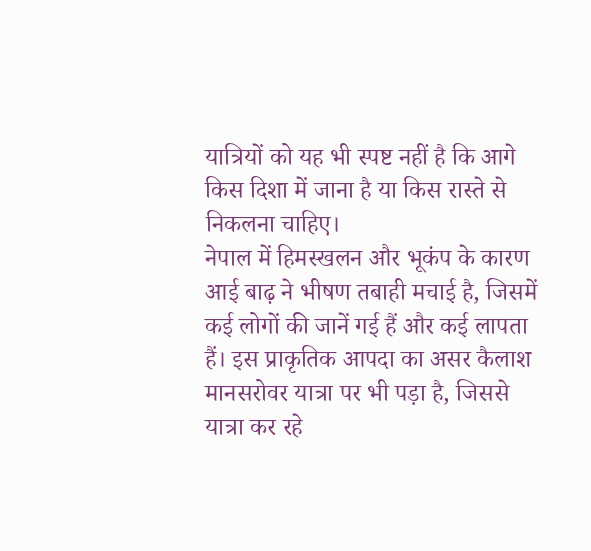यात्रियों को यह भी स्पष्ट नहीं है कि आगे किस दिशा में जाना है या किस रास्ते से निकलना चाहिए।
नेपाल में हिमस्खलन और भूकंप के कारण आई बाढ़ ने भीषण तबाही मचाई है, जिसमें कई लोगों की जानें गई हैं और कई लापता हैं। इस प्राकृतिक आपदा का असर कैलाश मानसरोवर यात्रा पर भी पड़ा है, जिससे यात्रा कर रहे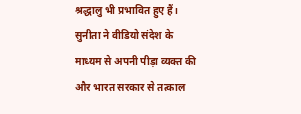श्रद्धालु भी प्रभावित हुए हैं। सुनीता ने वीडियो संदेश के माध्यम से अपनी पीड़ा व्यक्त की और भारत सरकार से तत्काल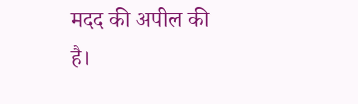मदद की अपील की है।